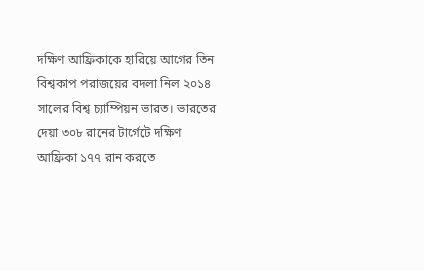দক্ষিণ আফ্রিকাকে হারিয়ে আগের তিন বিশ্বকাপ পরাজয়ের বদলা নিল ২০১৪ সালের বিশ্ব চ্যাম্পিয়ন ভারত। ভারতের দেয়া ৩০৮ রানের টার্গেটে দক্ষিণ আফ্রিকা ১৭৭ রান করতে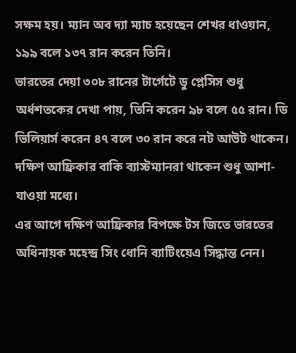সক্ষম হয়। ম্যান অব দ্যা ম্যাচ হয়েছেন শেখর ধাওয়ান, ১৯৯ বলে ১৩৭ রান করেন তিনি।
ভারতের দেয়া ৩০৮ রানের টার্গেটে ডু প্লেসিস শুধু অর্ধশতকের দেখা পায়, তিনি করেন ৯৮ বলে ৫৫ রান। ডি ভিলিয়ার্স করেন ৪৭ বলে ৩০ রান করে নট আউট থাকেন। দক্ষিণ আফ্রিকার বাকি ব্যাস্টম্যানরা থাকেন শুধু আশা- যাওয়া মধ্যে।
এর আগে দক্ষিণ আফ্রিকার বিপক্ষে টস জিতে ভারতের অধিনায়ক মহেন্দ্র সিং ধোনি ব্যাটিংয়েএ সিদ্ধান্ত নেন।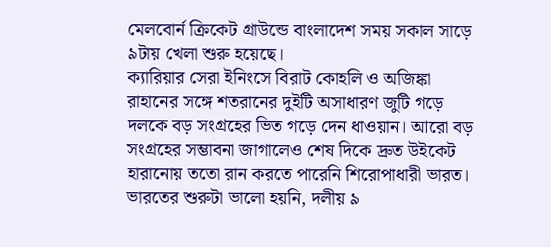মেলবোর্ন ক্রিকেট গ্রাউন্ডে বাংলাদেশ সময় সকাল সাড়ে ৯টায় খেলা শুরু হয়েছে।
ক্যারিয়ার সেরা ইনিংসে বিরাট কোহলি ও অজিঙ্কা রাহানের সঙ্গে শতরানের দুইটি অসাধারণ জুটি গড়ে দলকে বড় সংগ্রহের ভিত গড়ে দেন ধাওয়ান। আরো বড় সংগ্রহের সম্ভাবনা জাগালেও শেষ দিকে দ্রুত উইকেট হারানোয় ততো রান করতে পারেনি শিরোপাধারী ভারত।
ভারতের শুরুটা ভালো হয়নি, দলীয় ৯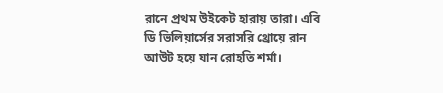রানে প্রথম উইকেট হারায় তারা। এবি ডি ভিলিয়ার্সের সরাসরি থ্রোয়ে রান আউট হয়ে যান রোহতি শর্মা।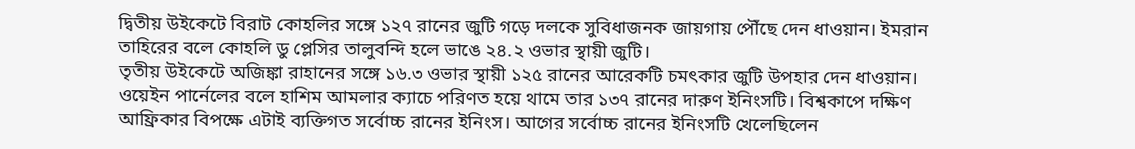দ্বিতীয় উইকেটে বিরাট কোহলির সঙ্গে ১২৭ রানের জুটি গড়ে দলকে সুবিধাজনক জায়গায় পৌঁছে দেন ধাওয়ান। ইমরান তাহিরের বলে কোহলি ডু প্লেসির তালুবন্দি হলে ভাঙে ২৪.২ ওভার স্থায়ী জুটি।
তৃতীয় উইকেটে অজিঙ্কা রাহানের সঙ্গে ১৬.৩ ওভার স্থায়ী ১২৫ রানের আরেকটি চমৎকার জুটি উপহার দেন ধাওয়ান। ওয়েইন পার্নেলের বলে হাশিম আমলার ক্যাচে পরিণত হয়ে থামে তার ১৩৭ রানের দারুণ ইনিংসটি। বিশ্বকাপে দক্ষিণ আফ্রিকার বিপক্ষে এটাই ব্যক্তিগত সর্বোচ্চ রানের ইনিংস। আগের সর্বোচ্চ রানের ইনিংসটি খেলেছিলেন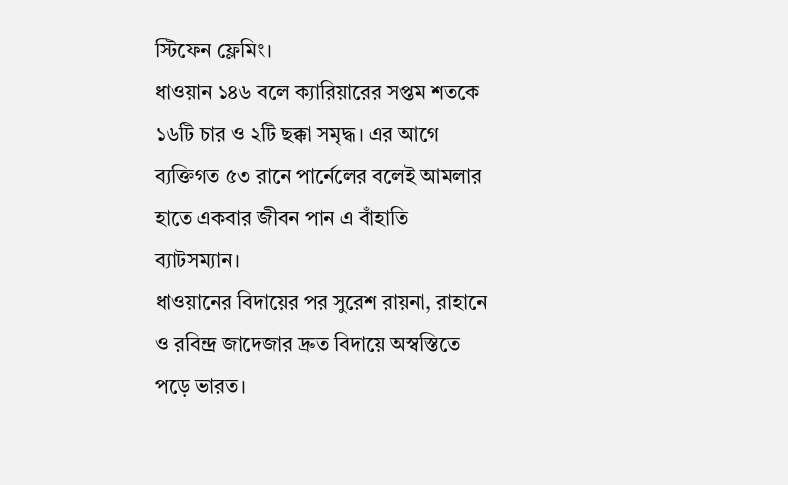স্টিফেন ফ্লেমিং।
ধাওয়ান ১৪৬ বলে ক্যারিয়ারের সপ্তম শতকে ১৬টি চার ও ২টি ছক্কা সমৃদ্ধ। এর আগে ব্যক্তিগত ৫৩ রানে পার্নেলের বলেই আমলার হাতে একবার জীবন পান এ বাঁহাতি ব্যাটসম্যান।
ধাওয়ানের বিদায়ের পর সুরেশ রায়না, রাহানে ও রবিন্দ্র জাদেজার দ্রুত বিদায়ে অস্বস্তিতে পড়ে ভারত।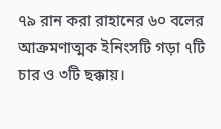৭৯ রান করা রাহানের ৬০ বলের আক্রমণাত্মক ইনিংসটি গড়া ৭টি চার ও ৩টি ছক্কায়।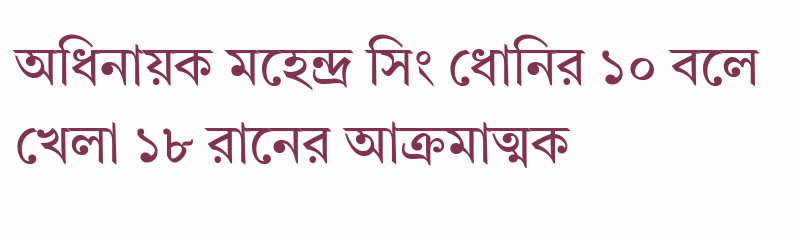অধিনায়ক মহেন্দ্র সিং ধোনির ১০ বলে খেলা ১৮ রানের আক্রমাত্মক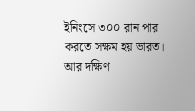ইনিংসে ৩০০ রান পার করতে সক্ষম হয় ভারত।
আর দক্ষিণ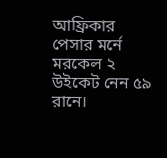আফ্রিকার পেসার মর্নে মরকেল ২ উইকেট নেন ৫৯ রানে।